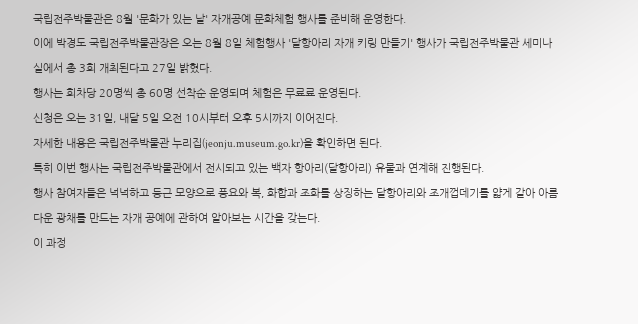국립전주박물관은 8월 '문화가 있는 날' 자개공예 문화체험 행사를 준비해 운영한다.
이에 박경도 국립전주박물관장은 오는 8월 8일 체험행사 '달항아리 자개 키링 만들기' 행사가 국립전주박물관 세미나실에서 총 3회 개최된다고 27일 밝혔다.
행사는 회차당 20명씩 총 60명 선착순 운영되며 체험은 무료료 운영된다.
신청은 오는 31일, 내달 5일 오전 10시부터 오후 5시까지 이어진다.
자세한 내용은 국립전주박물관 누리집(jeonju.museum.go.kr)을 확인하면 된다.
특히 이번 행사는 국립전주박물관에서 전시되고 있는 백자 항아리(달항아리) 유물과 연계해 진행된다.
행사 참여자들은 넉넉하고 둥근 모양으로 풍요와 복, 화합과 조화를 상징하는 달항아리와 조개껍데기를 얇게 갈아 아름다운 광채를 만드는 자개 공예에 관하여 알아보는 시간을 갖는다.
이 과정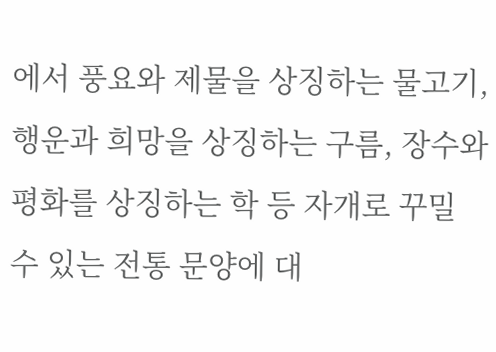에서 풍요와 제물을 상징하는 물고기, 행운과 희망을 상징하는 구름, 장수와 평화를 상징하는 학 등 자개로 꾸밀 수 있는 전통 문양에 대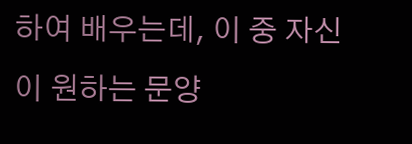하여 배우는데, 이 중 자신이 원하는 문양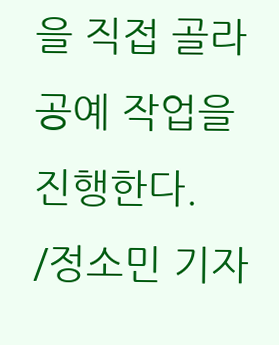을 직접 골라 공예 작업을 진행한다.
/정소민 기자